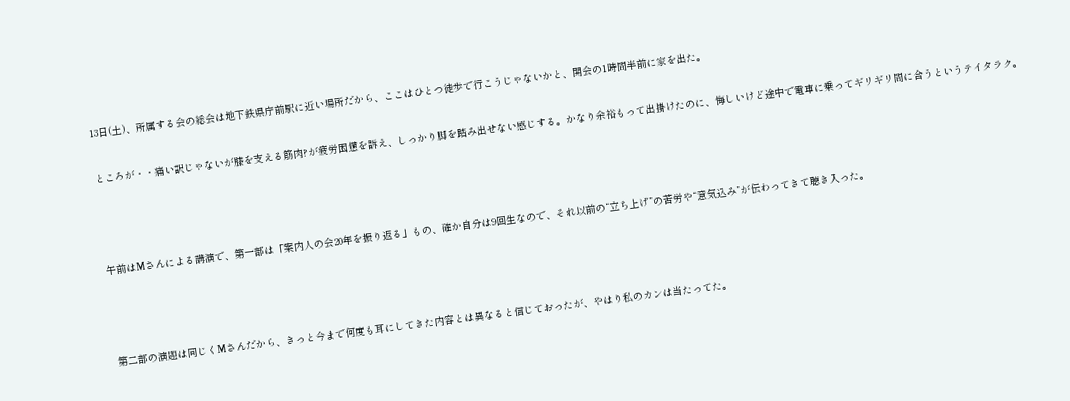13日(土)、所属する会の総会は地下鉄県庁前駅に近い場所だから、ここはひとつ徒歩で行こうじゃないかと、開会の1時間半前に家を出た。

ところが・・痛い訳じゃないが膝を支える筋肉?が疲労困憊を訴え、しっかり脚を踏み出せない感じする。かなり余裕もって出掛けたのに、悔しいけど途中で電車に乗ってギリギリ間に合うというテイタラク。



午前はMさんによる講演で、第一部は「案内人の会20年を振り返る」もの、確か自分は9回生なので、それ以前の“立ち上げ”の苦労や“意気込み”が伝わってきて聴き入った。



第二部の演題は同じくMさんだから、きっと今まで何度も耳にしてきた内容とは異なると信じておったが、やはり私のカンは当たってた。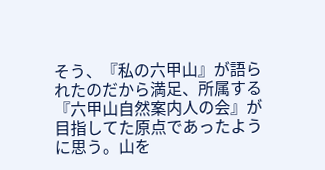そう、『私の六甲山』が語られたのだから満足、所属する『六甲山自然案内人の会』が目指してた原点であったように思う。山を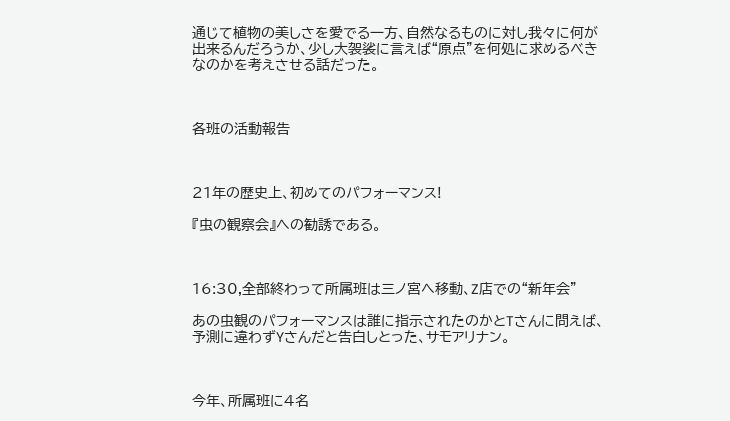通じて植物の美しさを愛でる一方、自然なるものに対し我々に何が出来るんだろうか、少し大袈裟に言えば“原点”を何処に求めるべきなのかを考えさせる話だった。



各班の活動報告



21年の歴史上、初めてのパフォーマンス!

『虫の観察会』への勧誘である。



16:30,全部終わって所属班は三ノ宮へ移動、Z店での“新年会”

あの虫観のパフォーマンスは誰に指示されたのかとTさんに問えば、予測に違わずYさんだと告白しとった、サモアリナン。



今年、所属班に4名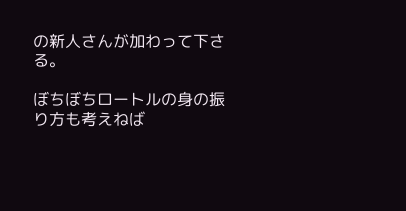の新人さんが加わって下さる。

ぼちぼちロートルの身の振り方も考えねば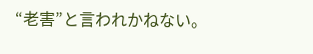“老害”と言われかねない。